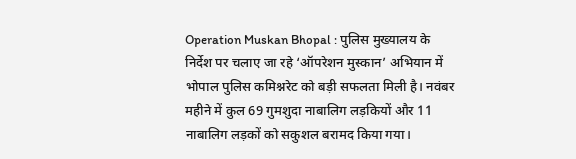Operation Muskan Bhopal : पुलिस मुख्यालय के निर्देश पर चलाए जा रहे ‘ऑपरेशन मुस्कान’ अभियान में भोपाल पुलिस कमिश्नरेट को बड़ी सफलता मिली है। नवंबर महीने में कुल 69 गुमशुदा नाबालिग लड़कियों और 11 नाबालिग लड़कों को सकुशल बरामद किया गया।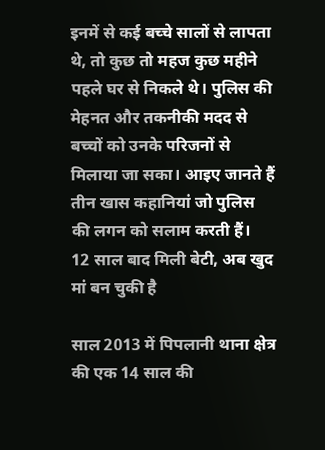इनमें से कई बच्चे सालों से लापता थे, तो कुछ तो महज कुछ महीने पहले घर से निकले थे। पुलिस की मेहनत और तकनीकी मदद से बच्चों को उनके परिजनों से मिलाया जा सका। आइए जानते हैं तीन खास कहानियां जो पुलिस की लगन को सलाम करती हैं।
12 साल बाद मिली बेटी, अब खुद मां बन चुकी है

साल 2013 में पिपलानी थाना क्षेत्र की एक 14 साल की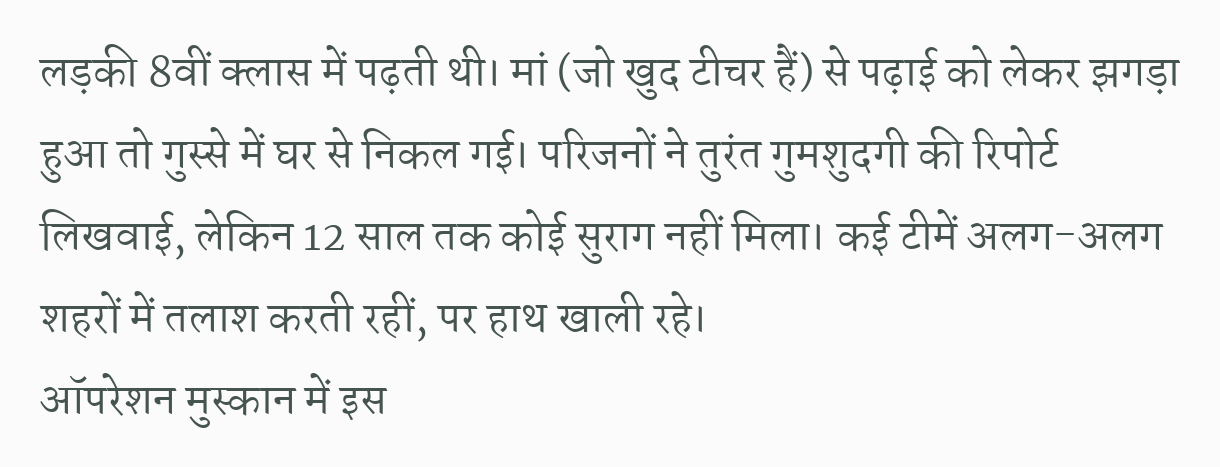लड़की 8वीं क्लास में पढ़ती थी। मां (जो खुद टीचर हैं) से पढ़ाई को लेकर झगड़ा हुआ तो गुस्से में घर से निकल गई। परिजनों ने तुरंत गुमशुदगी की रिपोर्ट लिखवाई, लेकिन 12 साल तक कोई सुराग नहीं मिला। कई टीमें अलग-अलग शहरों में तलाश करती रहीं, पर हाथ खाली रहे।
ऑपरेशन मुस्कान में इस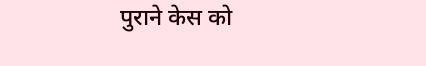पुराने केस को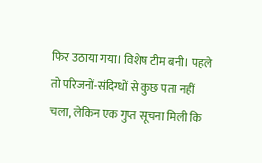फिर उठाया गया। विशेष टीम बनी। पहले तो परिजनों-संदिग्धों से कुछ पता नहीं चला, लेकिन एक गुप्त सूचना मिली कि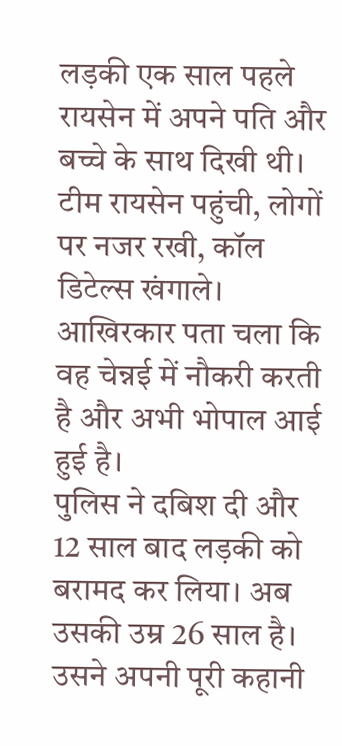लड़की एक साल पहले रायसेन में अपने पति और बच्चे के साथ दिखी थी। टीम रायसेन पहुंची, लोगों पर नजर रखी, कॉल डिटेल्स खंगाले। आखिरकार पता चला कि वह चेन्नई में नौकरी करती है और अभी भोपाल आई हुई है।
पुलिस ने दबिश दी और 12 साल बाद लड़की को बरामद कर लिया। अब उसकी उम्र 26 साल है। उसने अपनी पूरी कहानी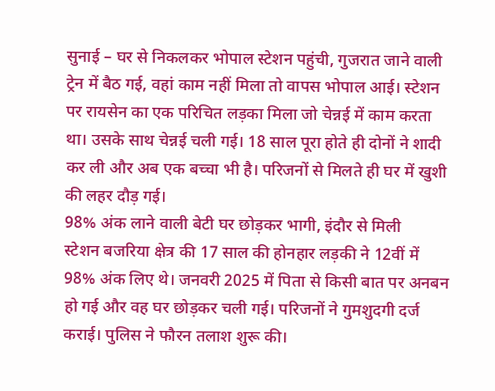सुनाई – घर से निकलकर भोपाल स्टेशन पहुंची, गुजरात जाने वाली ट्रेन में बैठ गई, वहां काम नहीं मिला तो वापस भोपाल आई। स्टेशन पर रायसेन का एक परिचित लड़का मिला जो चेन्नई में काम करता था। उसके साथ चेन्नई चली गई। 18 साल पूरा होते ही दोनों ने शादी कर ली और अब एक बच्चा भी है। परिजनों से मिलते ही घर में खुशी की लहर दौड़ गई।
98% अंक लाने वाली बेटी घर छोड़कर भागी, इंदौर से मिली
स्टेशन बजरिया क्षेत्र की 17 साल की होनहार लड़की ने 12वीं में 98% अंक लिए थे। जनवरी 2025 में पिता से किसी बात पर अनबन हो गई और वह घर छोड़कर चली गई। परिजनों ने गुमशुदगी दर्ज कराई। पुलिस ने फौरन तलाश शुरू की।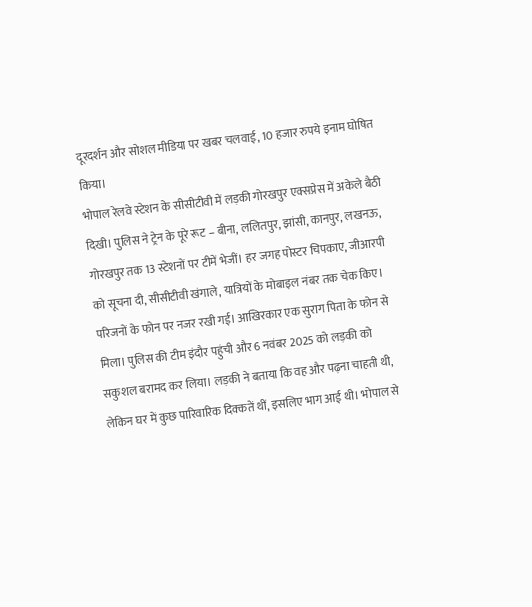दूरदर्शन और सोशल मीडिया पर खबर चलवाई, 10 हजार रुपये इनाम घोषित किया।
भोपाल रेलवे स्टेशन के सीसीटीवी में लड़की गोरखपुर एक्सप्रेस में अकेले बैठी दिखी। पुलिस ने ट्रेन के पूरे रूट – बीना, ललितपुर, झांसी, कानपुर, लखनऊ, गोरखपुर तक 13 स्टेशनों पर टीमें भेजीं। हर जगह पोस्टर चिपकाए, जीआरपी को सूचना दी, सीसीटीवी खंगाले, यात्रियों के मोबाइल नंबर तक चेक किए।
परिजनों के फोन पर नजर रखी गई। आखिरकार एक सुराग पिता के फोन से मिला। पुलिस की टीम इंदौर पहुंची और 6 नवंबर 2025 को लड़की को सकुशल बरामद कर लिया। लड़की ने बताया कि वह और पढ़ना चाहती थी, लेकिन घर में कुछ पारिवारिक दिक्कतें थीं, इसलिए भाग आई थी। भोपाल से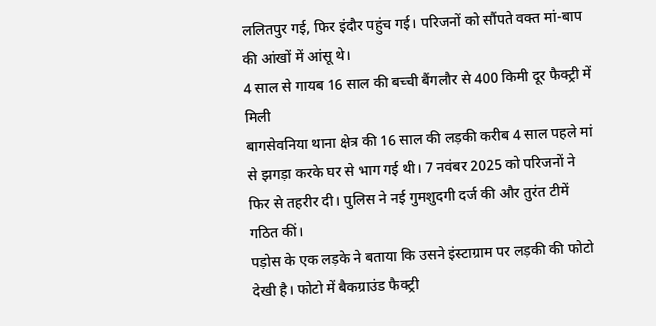ललितपुर गई, फिर इंदौर पहुंच गई। परिजनों को सौंपते वक्त मां-बाप की आंखों में आंसू थे।
4 साल से गायब 16 साल की बच्ची बैंगलौर से 400 किमी दूर फैक्ट्री में मिली
बागसेवनिया थाना क्षेत्र की 16 साल की लड़की करीब 4 साल पहले मां से झगड़ा करके घर से भाग गई थी। 7 नवंबर 2025 को परिजनों ने फिर से तहरीर दी। पुलिस ने नई गुमशुदगी दर्ज की और तुरंत टीमें गठित कीं।
पड़ोस के एक लड़के ने बताया कि उसने इंस्टाग्राम पर लड़की की फोटो देखी है। फोटो में बैकग्राउंड फैक्ट्री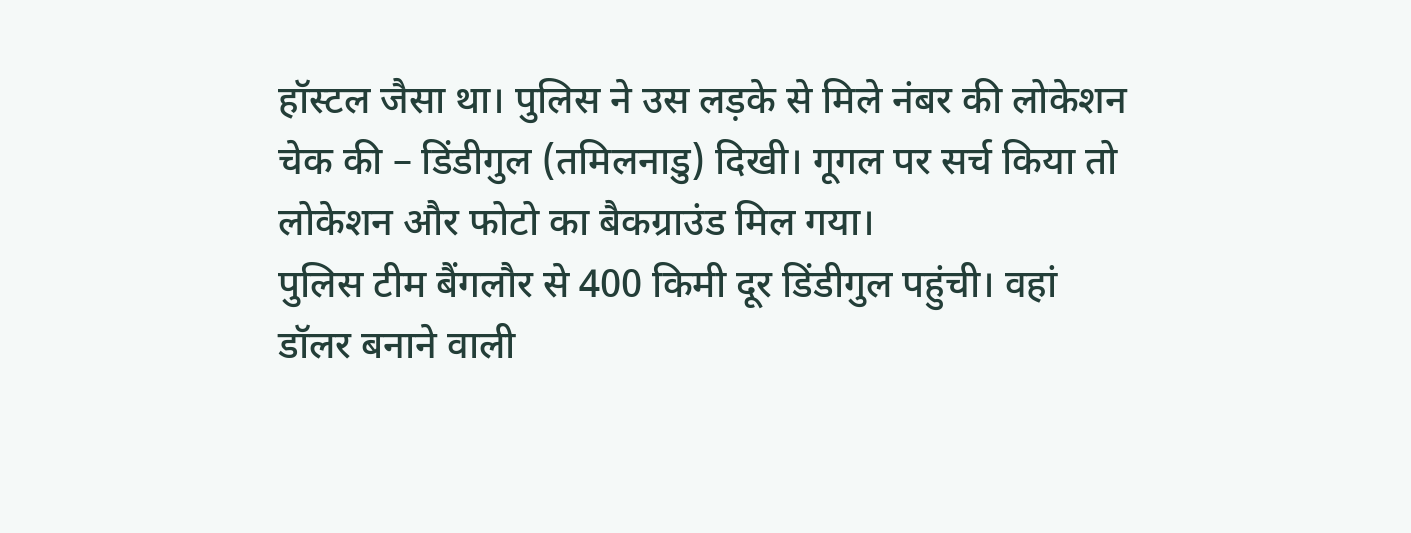हॉस्टल जैसा था। पुलिस ने उस लड़के से मिले नंबर की लोकेशन चेक की – डिंडीगुल (तमिलनाडु) दिखी। गूगल पर सर्च किया तो लोकेशन और फोटो का बैकग्राउंड मिल गया।
पुलिस टीम बैंगलौर से 400 किमी दूर डिंडीगुल पहुंची। वहां डॉलर बनाने वाली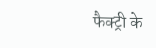फैक्ट्री के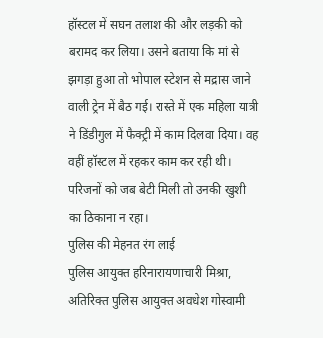हॉस्टल में सघन तलाश की और लड़की को बरामद कर लिया। उसने बताया कि मां से झगड़ा हुआ तो भोपाल स्टेशन से मद्रास जाने वाली ट्रेन में बैठ गई। रास्ते में एक महिला यात्री ने डिंडीगुल में फैक्ट्री में काम दिलवा दिया। वह वहीं हॉस्टल में रहकर काम कर रही थी।
परिजनों को जब बेटी मिली तो उनकी खुशी का ठिकाना न रहा।
पुलिस की मेहनत रंग लाई
पुलिस आयुक्त हरिनारायणाचारी मिश्रा, अतिरिक्त पुलिस आयुक्त अवधेश गोस्वामी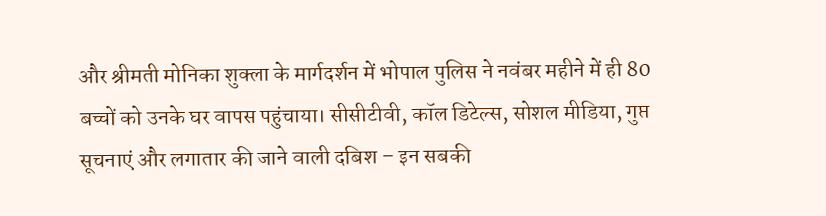और श्रीमती मोनिका शुक्ला के मार्गदर्शन में भोपाल पुलिस ने नवंबर महीने में ही 80 बच्चों को उनके घर वापस पहुंचाया। सीसीटीवी, कॉल डिटेल्स, सोशल मीडिया, गुप्त सूचनाएं और लगातार की जाने वाली दबिश – इन सबकी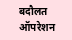बदौलत ऑपरेशन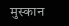मुस्कान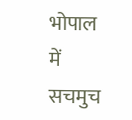भोपाल में सचमुच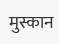मुस्कान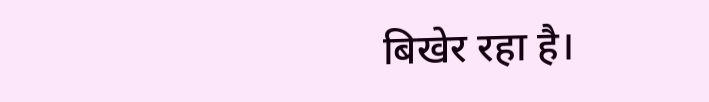बिखेर रहा है।